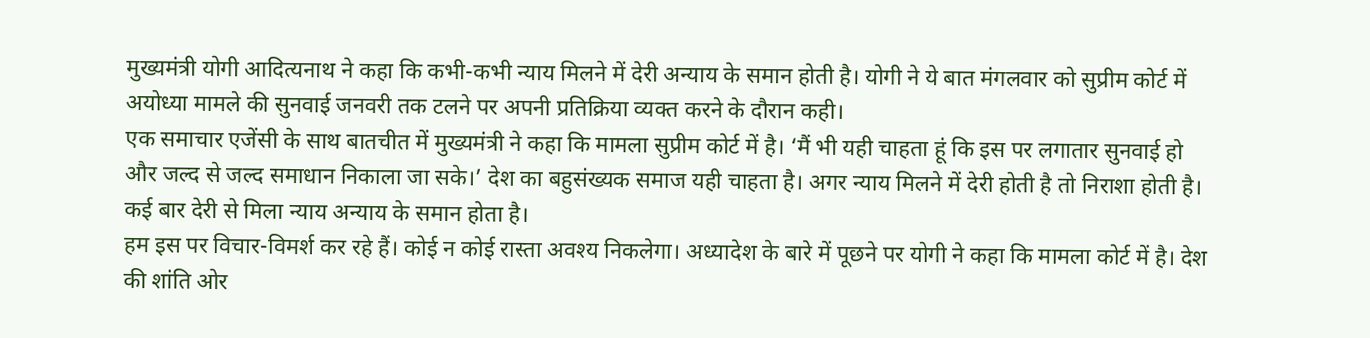मुख्यमंत्री योगी आदित्यनाथ ने कहा कि कभी-कभी न्याय मिलने में देरी अन्याय के समान होती है। योगी ने ये बात मंगलवार को सुप्रीम कोर्ट में अयोध्या मामले की सुनवाई जनवरी तक टलने पर अपनी प्रतिक्रिया व्यक्त करने के दौरान कही।
एक समाचार एजेंसी के साथ बातचीत में मुख्यमंत्री ने कहा कि मामला सुप्रीम कोर्ट में है। ‘मैं भी यही चाहता हूं कि इस पर लगातार सुनवाई हो और जल्द से जल्द समाधान निकाला जा सके।’ देश का बहुसंख्यक समाज यही चाहता है। अगर न्याय मिलने में देरी होती है तो निराशा होती है। कई बार देरी से मिला न्याय अन्याय के समान होता है।
हम इस पर विचार-विमर्श कर रहे हैं। कोई न कोई रास्ता अवश्य निकलेगा। अध्यादेश के बारे में पूछने पर योगी ने कहा कि मामला कोर्ट में है। देश की शांति ओर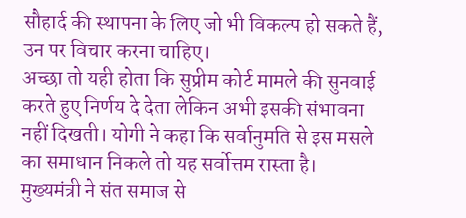सौहार्द की स्थापना के लिए जो भी विकल्प हो सकते हैं, उन पर विचार करना चाहिए।
अच्छा तो यही होता कि सुप्रीम कोर्ट मामले की सुनवाई करते हुए निर्णय दे देता लेकिन अभी इसकी संभावना नहीं दिखती। योगी ने कहा कि सर्वानुमति से इस मसले का समाधान निकले तो यह सर्वोत्तम रास्ता है।
मुख्यमंत्री ने संत समाज से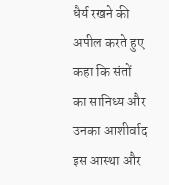धैर्य रखने की अपील करते हुए कहा कि संतों का सानिध्य और उनका आशीर्वाद इस आस्था और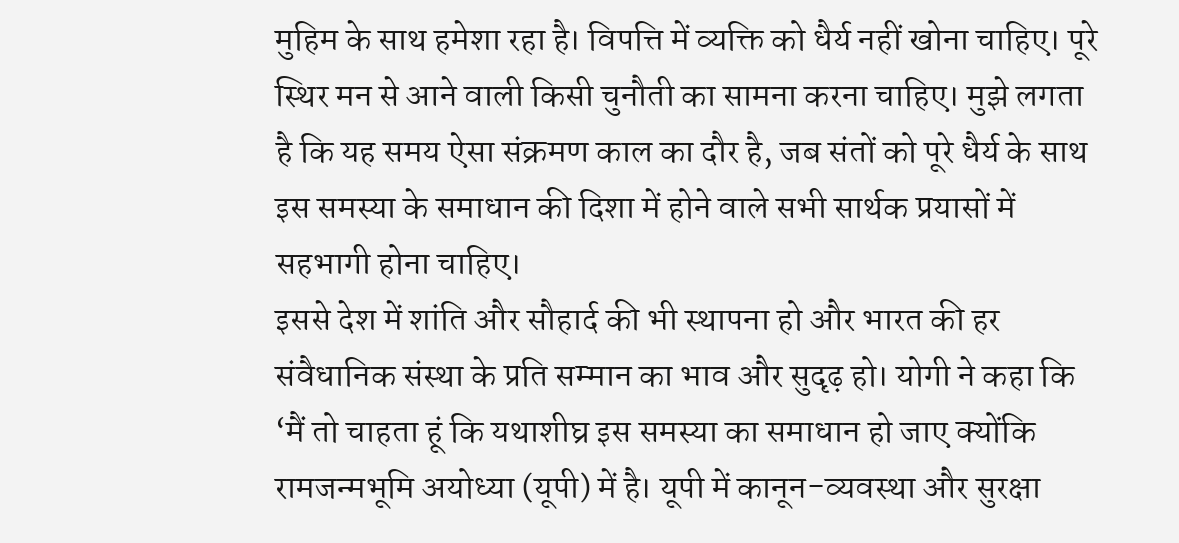मुहिम के साथ हमेशा रहा है। विपत्ति में व्यक्ति को धैर्य नहीं खोना चाहिए। पूरे स्थिर मन से आने वाली किसी चुनौती का सामना करना चाहिए। मुझे लगता है कि यह समय ऐसा संक्रमण काल का दौर है, जब संतों को पूरे धैर्य के साथ इस समस्या के समाधान की दिशा में होने वाले सभी सार्थक प्रयासों में सहभागी होना चाहिए।
इससे देश में शांति और सौहार्द की भी स्थापना हो और भारत की हर संवैधानिक संस्था के प्रति सम्मान का भाव और सुदृढ़ हो। योगी ने कहा कि ‘मैं तो चाहता हूं कि यथाशीघ्र इस समस्या का समाधान हो जाए क्योंकि रामजन्मभूमि अयोध्या (यूपी) में है। यूपी में कानून-व्यवस्था और सुरक्षा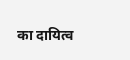का दायित्व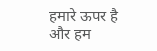हमारे ऊपर है और हम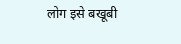लोग इसे बखूबी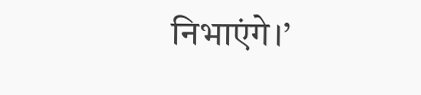निभाएंगे।’